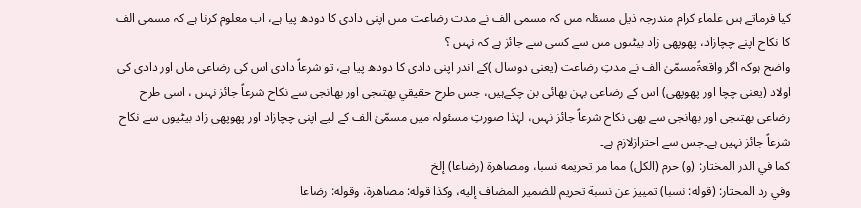كيا فرماتے ہىں علماء كرام مندرجہ ذيل مسئلہ مىں كہ مسمى الف نے مدت رضاعت مىں اپنى دادى كا دودھ پيا ہے، اب معلوم كرنا ہے كہ مسمى الف كا نكاح اپنے چچازاد، پھوپھى زاد بيٹىوں مىں سے كسى سے جائز ہے كہ نہىں ؟
واضح ہوکہ اگر واقعۃًمسمّیٰ الف نے مدتِ رضاعت (یعنی دوسال )کے اندر اپنی دادى کا دودھ پیا ہے، تو شرعاً دادى اس کی رضاعی ماں اور دادى کی اولاد (یعنی چچا اور پھوپھی) اس کے رضاعی بہن بھائی بن چکےہیں، جس طرح حقيقي بھتىجى اور بھانجى سے نكاح شرعاً جائز نہىں ، اسى طرح رضاعى بھتىجى اور بھانجى سے بھى نكاح شرعاً جائز نہىں، لہٰذا صورتِ مسئولہ میں مسمّیٰ الف کے لیے اپنی چچازاد اور پھوپھی زاد بیٹیوں سے نکاح شرعاً جائز نہیں ہے۔جس سے احترازلازم ہے۔
كما في الدر المختار: (و) حرم (الكل) مما مر تحريمه نسبا، ومصاهرة (رضاعا) إلخ
وفي رد المحتار: (قوله: نسبا) تمييز عن نسبة تحريم للضمير المضاف إليه، وكذا قوله: مصاهرة، وقوله: رضاعا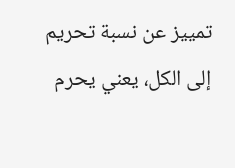تمييز عن نسبة تحريم إلى الكل، يعني يحرم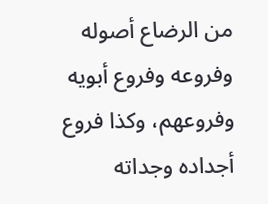من الرضاع أصوله وفروعه وفروع أبويه وفروعهم، وكذا فروع أجداده وجداته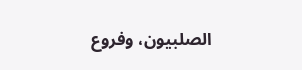الصلبيون، وفروع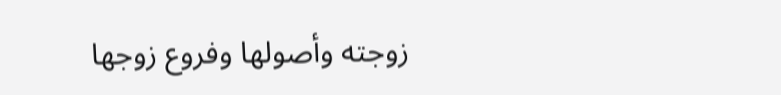زوجته وأصولها وفروع زوجها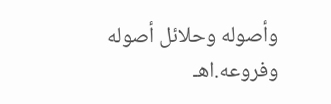وأصوله وحلائل أصوله وفروعه.اهـ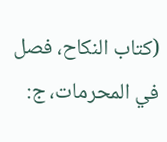(كتاب النكاح، فصل في المحرمات، ج: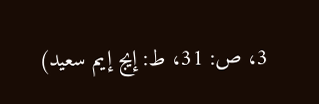3، ص: 31، ط: إيج إيم سعيد)